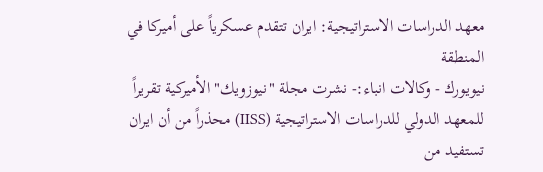معهد الدراسات الاستراتيجية: ايران تتقدم عسكرياً على أميركا في المنطقة
نيويورك - وكالات انباء:- نشرت مجلة "نيوزويك" الأميركية تقريراً للمعهد الدولي للدراسات الاستراتيجية (IISS) محذراً من أن ايران تستفيد من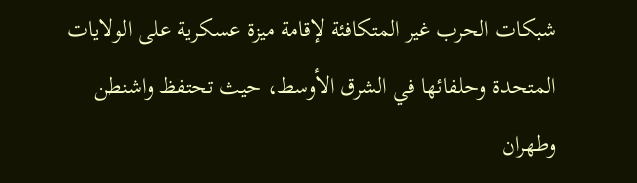شبكات الحرب غير المتكافئة لإقامة ميزة عسكرية على الولايات المتحدة وحلفائها في الشرق الأوسط، حيث تحتفظ واشنطن وطهران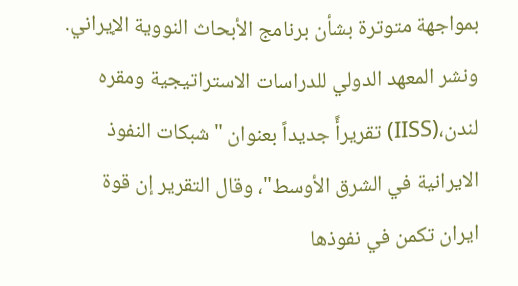بمواجهة متوترة بشأن برنامج الأبحاث النووية الإيراني.
ونشر المعهد الدولي للدراسات الاستراتيجية ومقره لندن،(IISS) تقريرأً جديداً بعنوان "شبكات النفوذ الايرانية في الشرق الأوسط"، وقال التقرير إن قوة ايران تكمن في نفوذها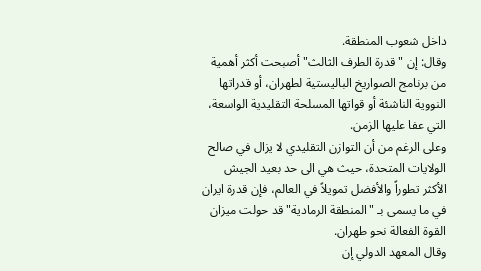داخل شعوب المنطقة.
وقال: إن "قدرة الطرف الثالث" أصبحت أكثر أهمية من برنامج الصواريخ الباليستية لطهران، أو قدراتها النووية الناشئة أو قواتها المسلحة التقليدية الواسعة، التي عفا عليها الزمن.
وعلى الرغم من أن التوازن التقليدي لا يزال في صالح الولايات المتحدة، حيث هي الى حد بعيد الجيش الأكثر تطوراً والأفضل تمويلاً في العالم، فإن قدرة ايران في ما يسمى بـ "المنطقة الرمادية" قد حولت ميزان القوة الفعالة نحو طهران.
وقال المعهد الدولي إن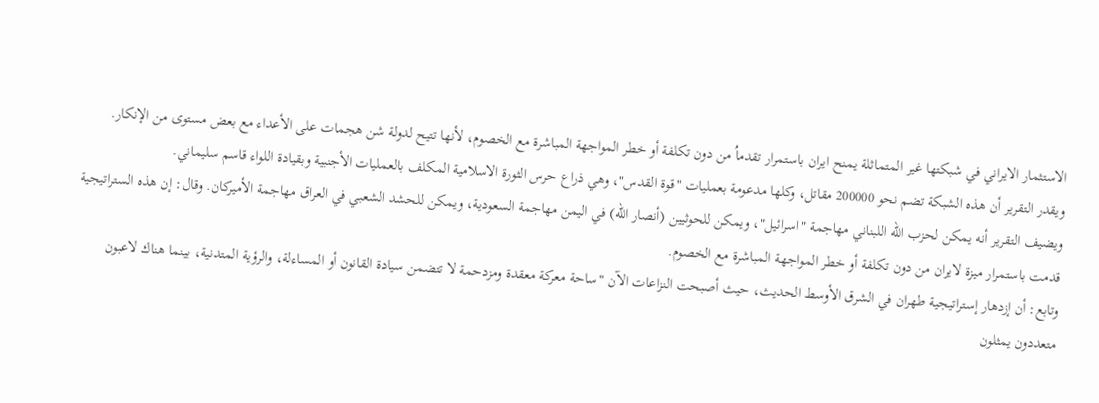الاستثمار الايراني في شبكتها غير المتماثلة يمنح ايران باستمرار تقدماُ من دون تكلفة أو خطر المواجهة المباشرة مع الخصوم، لأنها تتيح لدولة شن هجمات على الأعداء مع بعض مستوى من الإنكار.
ويقدر التقرير أن هذه الشبكة تضم نحو 200000 مقاتل، وكلها مدعومة بعمليات "قوة القدس"، وهي ذراع حرس الثورة الاسلامية المكلف بالعمليات الأجنبية وبقيادة اللواء قاسم سليماني.
ويضيف التقرير أنه يمكن لحزب الله اللبناني مهاجمة "اسرائيل"، ويمكن للحوثيين (أنصار الله) في اليمن مهاجمة السعودية، ويمكن للحشد الشعبي في العراق مهاجمة الأميركان. وقال: إن هذه الستراتيجية قدمت باستمرار ميزة لايران من دون تكلفة أو خطر المواجهة المباشرة مع الخصوم.
وتابع: أن إزدهار إستراتيجية طهران في الشرق الأوسط الحديث، حيث أصبحت النزاعات الآن "ساحة معركة معقدة ومزدحمة لا تتضمن سيادة القانون أو المساءلة، والرؤية المتدنية، بينما هناك لاعبون متعددون يمثلون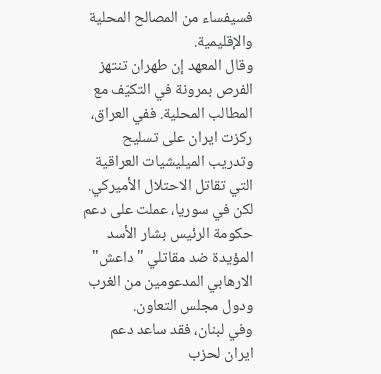فسيفساء من المصالح المحلية والإقليمية.
وقال المعهد إن طهران تنتهز الفرص بمرونة في التكيّف مع المطالب المحلية. ففي العراق، ركزت ايران على تسليح وتدريب الميليشيات العراقية التي تقاتل الاحتلال الأميركي. لكن في سوريا، عملت على دعم حكومة الرئيس بشار الأسد المؤيدة ضد مقاتلي "داعش" الارهابي المدعومين من الغرب ودول مجلس التعاون.
وفي لبنان، فقد ساعد دعم ايران لحزب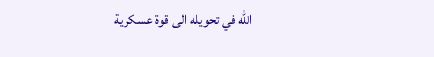الله في تحويله الى قوة عسكرية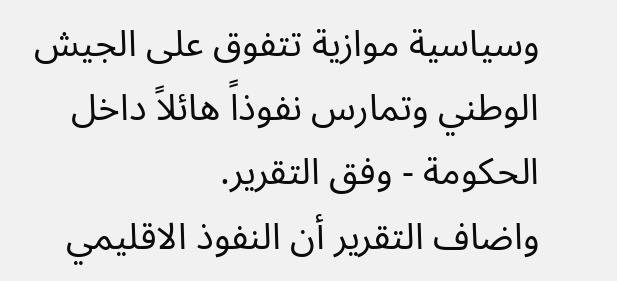وسياسية موازية تتفوق على الجيش الوطني وتمارس نفوذاً هائلاً داخل الحكومة - وفق التقرير.
واضاف التقرير أن النفوذ الاقليمي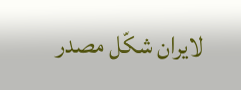لايران شكّل مصدر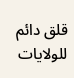قلق دائم للولايات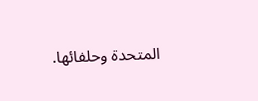المتحدة وحلفائها.